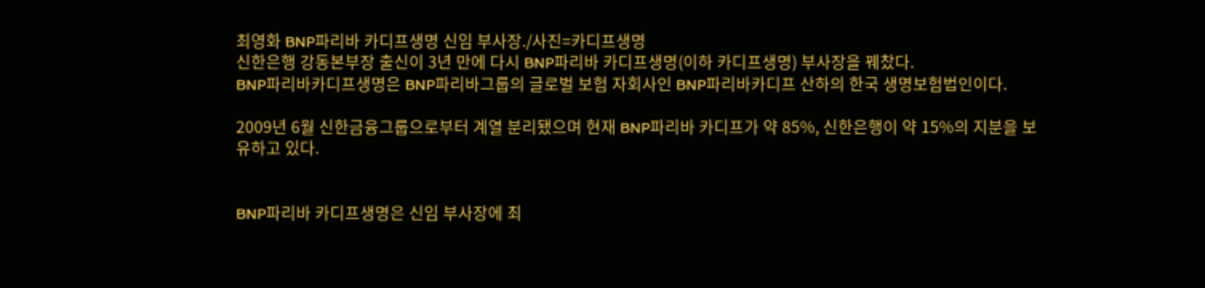최영화 BNP파리바 카디프생명 신임 부사장./사진=카디프생명
신한은행 강동본부장 출신이 3년 만에 다시 BNP파리바 카디프생명(이하 카디프생명) 부사장을 꿰찼다.
BNP파리바카디프생명은 BNP파리바그룹의 글로벌 보험 자회사인 BNP파리바카디프 산하의 한국 생명보험법인이다.

2009년 6월 신한금융그룹으로부터 계열 분리됐으며 현재 BNP파리바 카디프가 약 85%, 신한은행이 약 15%의 지분을 보유하고 있다.


BNP파리바 카디프생명은 신임 부사장에 최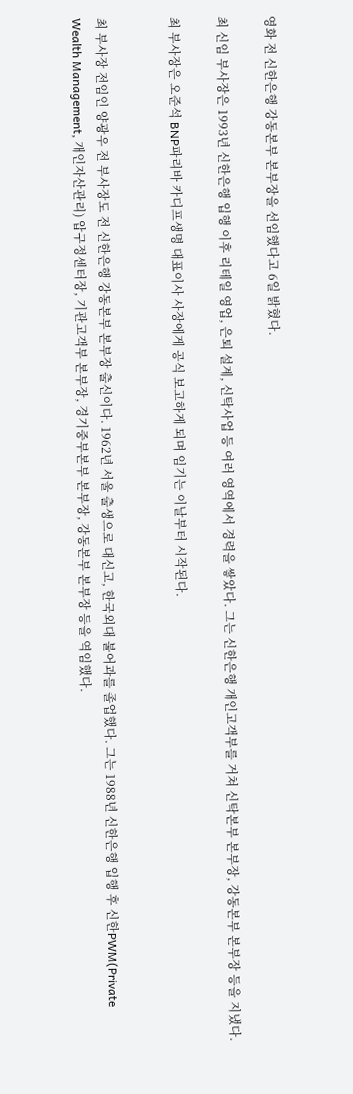영화 전 신한은행 강동본부 본부장을 선임했다고 6일 밝혔다.

최 신임 부사장은 1993년 신한은행 입행 이후 리테일 영업, 은퇴 설계, 신탁사업 등 여러 영역에서 경력을 쌓았다. 그는 신한은행 개인고객부를 거쳐 신탁본부 본부장, 강동본부 본부장 등을 지냈다.

최 부사장은 오준석 BNP파리바 카디프생명 대표이사 사장에게 공식 보고하게 되며 임기는 이날부터 시작된다.


최 부사장 전임인 양광우 전 부사장도 전 신한은행 강동본부 본부장 출신이다. 1962년 서울 출생으로 대신고, 한국외대 불어과를 졸업했다. 그는 1988년 신한은행 입행 후 신한PWM(Private Wealth Management, 개인자산관리) 압구정센터장, 기관고객부 본부장, 경기중부본부 본부장, 강동본부 본부장 등을 역임했다.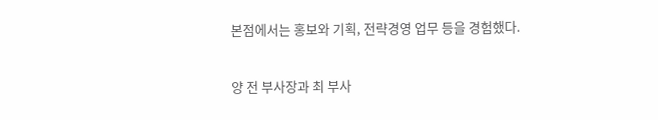본점에서는 홍보와 기획, 전략경영 업무 등을 경험했다.

양 전 부사장과 최 부사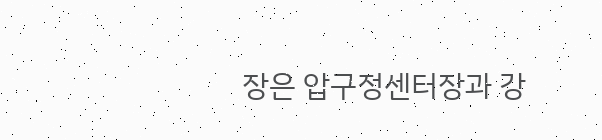장은 압구정센터장과 강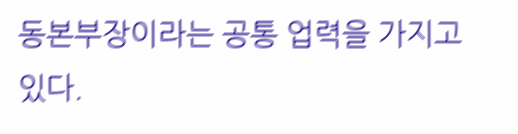동본부장이라는 공통 업력을 가지고 있다.